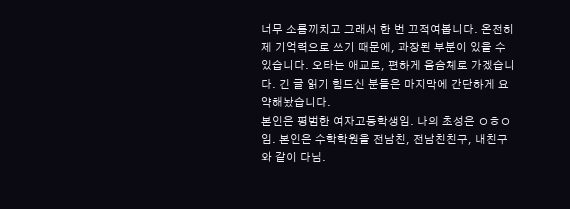너무 소름끼치고 그래서 한 번 끄적여봅니다. 온전히 제 기억력으로 쓰기 때문에, 과장된 부분이 있을 수 있습니다. 오타는 애교로, 편하게 음슴체로 가겠습니다. 긴 글 읽기 힘드신 분들은 마지막에 간단하게 요약해놨습니다.
본인은 평범한 여자고등학생임. 나의 초성은 ㅇㅎㅇ임. 본인은 수학학원을 전남친, 전남친친구, 내친구와 같이 다님.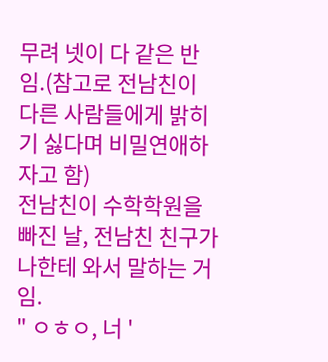무려 넷이 다 같은 반임.(참고로 전남친이 다른 사람들에게 밝히기 싫다며 비밀연애하자고 함)
전남친이 수학학원을 빠진 날, 전남친 친구가 나한테 와서 말하는 거임.
" ㅇㅎㅇ, 너 '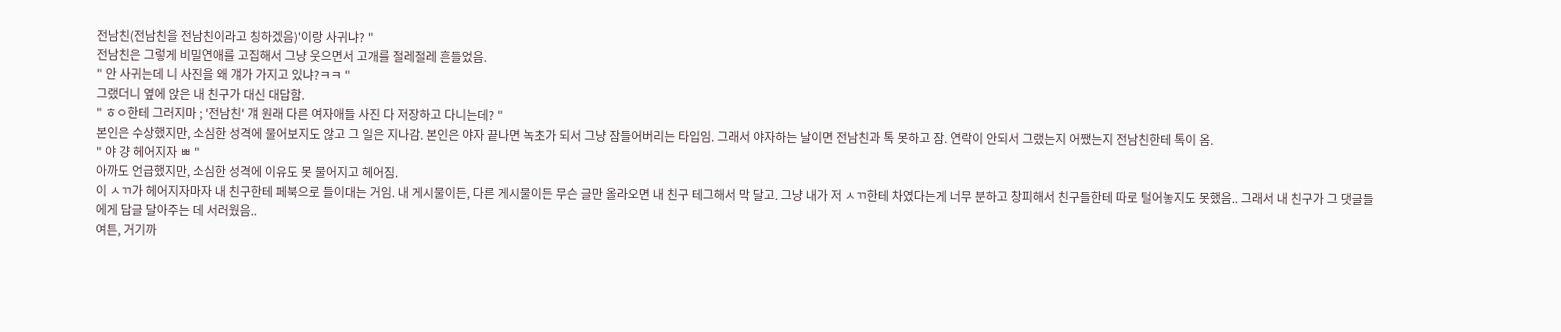전남친(전남친을 전남친이라고 칭하겠음)'이랑 사귀냐? "
전남친은 그렇게 비밀연애를 고집해서 그냥 웃으면서 고개를 절레절레 흔들었음.
" 안 사귀는데 니 사진을 왜 걔가 가지고 있냐?ㅋㅋ "
그랬더니 옆에 앉은 내 친구가 대신 대답함.
" ㅎㅇ한테 그러지마 ; '전남친' 걔 원래 다른 여자애들 사진 다 저장하고 다니는데? "
본인은 수상했지만, 소심한 성격에 물어보지도 않고 그 일은 지나감. 본인은 야자 끝나면 녹초가 되서 그냥 잠들어버리는 타입임. 그래서 야자하는 날이면 전남친과 톡 못하고 잠. 연락이 안되서 그랬는지 어쨌는지 전남친한테 톡이 옴.
" 야 걍 헤어지자 ㅃ "
아까도 언급했지만, 소심한 성격에 이유도 못 물어지고 헤어짐.
이 ㅅㄲ가 헤어지자마자 내 친구한테 페북으로 들이대는 거임. 내 게시물이든, 다른 게시물이든 무슨 글만 올라오면 내 친구 테그해서 막 달고. 그냥 내가 저 ㅅㄲ한테 차였다는게 너무 분하고 창피해서 친구들한테 따로 털어놓지도 못했음.. 그래서 내 친구가 그 댓글들에게 답글 달아주는 데 서러웠음..
여튼, 거기까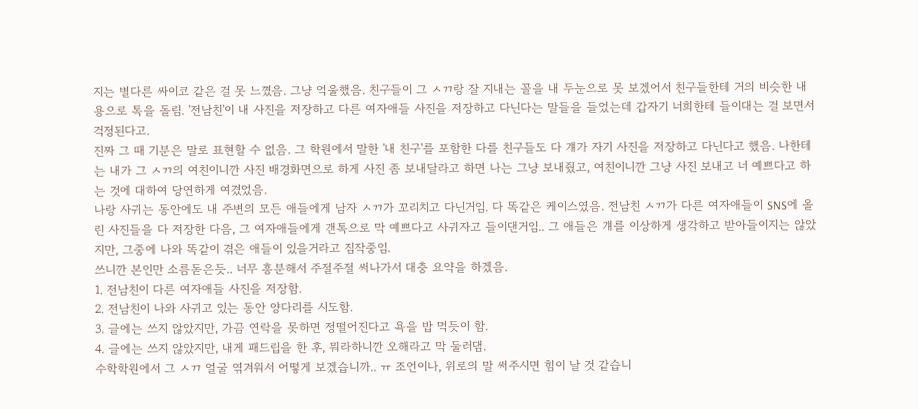지는 별다른 싸이코 같은 걸 못 느꼈음. 그냥 억울했음. 친구들이 그 ㅅㄲ랑 잘 지내는 꼴을 내 두눈으로 못 보겠어서 친구들한테 거의 비슷한 내용으로 톡을 돌림. '전남친'이 내 사진을 저장하고 다른 여자애들 사진을 저장하고 다닌다는 말들을 들었는데 갑자기 너희한테 들이대는 걸 보면서 걱정된다고.
진짜 그 때 기분은 말로 표현할 수 없음. 그 학원에서 말한 '내 친구'를 포함한 다를 친구들도 다 걔가 자기 사진을 저장하고 다닌다고 했음. 나한테는 내가 그 ㅅㄲ의 여친이니깐 사진 배경화면으로 하게 사진 좀 보내달라고 하면 나는 그냥 보내줬고, 여친이니깐 그냥 사진 보내고 너 예쁘다고 하는 것에 대하여 당연하게 여겼었음.
나랑 사귀는 동안에도 내 주변의 모든 애들에게 남자 ㅅㄲ가 꼬리치고 다닌거임. 다 똑같은 케이스였음. 전남친 ㅅㄲ가 다른 여자애들이 SNS에 올린 사진들을 다 저장한 다음, 그 여자애들에게 갠톡으로 막 예쁘다고 사귀자고 들이댄거임.. 그 애들은 걔를 이상하게 생각하고 받아들이지는 않았지만, 그중에 나와 똑같이 겪은 애들이 있을거라고 짐작중임.
쓰니깐 본인만 소름돋은듯.. 너무 흥분해서 주절주절 써나가서 대충 요약을 하겠음.
1. 전남친이 다른 여자애들 사진을 저장함.
2. 전남친이 나와 사귀고 있는 동안 양다리를 시도함.
3. 글에는 쓰지 않았지만, 가끔 연락을 못하면 정떨어진다고 욕을 밥 먹듯이 함.
4. 글에는 쓰지 않았지만, 내게 패드립을 한 후, 뭐라하니깐 오해라고 막 둘러댐.
수학학원에서 그 ㅅㄲ 얼굴 엮겨워서 어떻게 보겠습니까.. ㅠ 조언이나, 위로의 말 써주시면 힘이 날 것 같습니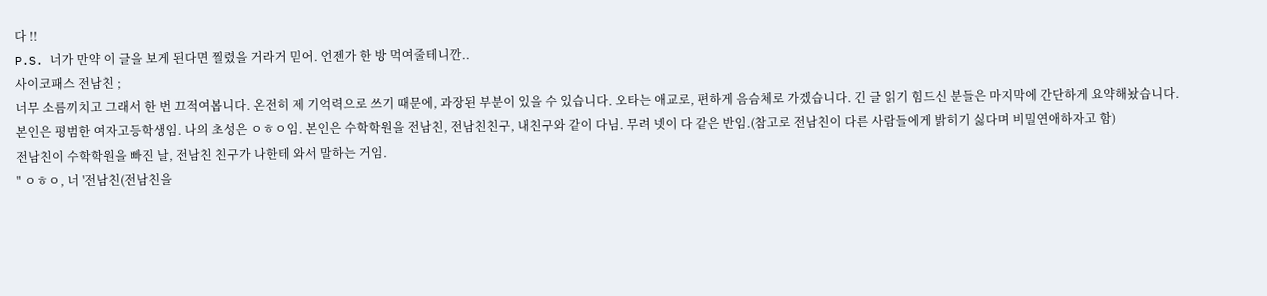다 !!
P.S. 너가 만약 이 글을 보게 된다면 찔렸을 거라거 믿어. 언젠가 한 방 먹여줄테니깐..
사이코패스 전남친 ;
너무 소름끼치고 그래서 한 번 끄적여봅니다. 온전히 제 기억력으로 쓰기 때문에, 과장된 부분이 있을 수 있습니다. 오타는 애교로, 편하게 음슴체로 가겠습니다. 긴 글 읽기 힘드신 분들은 마지막에 간단하게 요약해놨습니다.
본인은 평범한 여자고등학생임. 나의 초성은 ㅇㅎㅇ임. 본인은 수학학원을 전남친, 전남친친구, 내친구와 같이 다님. 무려 넷이 다 같은 반임.(참고로 전남친이 다른 사람들에게 밝히기 싫다며 비밀연애하자고 함)
전남친이 수학학원을 빠진 날, 전남친 친구가 나한테 와서 말하는 거임.
" ㅇㅎㅇ, 너 '전남친(전남친을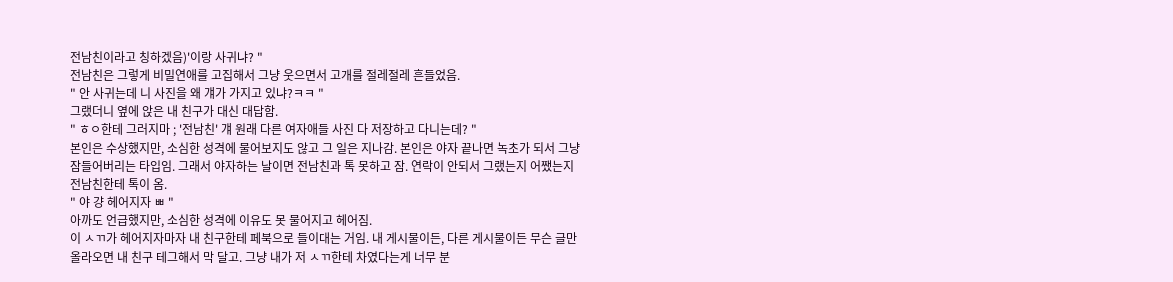전남친이라고 칭하겠음)'이랑 사귀냐? "
전남친은 그렇게 비밀연애를 고집해서 그냥 웃으면서 고개를 절레절레 흔들었음.
" 안 사귀는데 니 사진을 왜 걔가 가지고 있냐?ㅋㅋ "
그랬더니 옆에 앉은 내 친구가 대신 대답함.
" ㅎㅇ한테 그러지마 ; '전남친' 걔 원래 다른 여자애들 사진 다 저장하고 다니는데? "
본인은 수상했지만, 소심한 성격에 물어보지도 않고 그 일은 지나감. 본인은 야자 끝나면 녹초가 되서 그냥 잠들어버리는 타입임. 그래서 야자하는 날이면 전남친과 톡 못하고 잠. 연락이 안되서 그랬는지 어쨌는지 전남친한테 톡이 옴.
" 야 걍 헤어지자 ㅃ "
아까도 언급했지만, 소심한 성격에 이유도 못 물어지고 헤어짐.
이 ㅅㄲ가 헤어지자마자 내 친구한테 페북으로 들이대는 거임. 내 게시물이든, 다른 게시물이든 무슨 글만 올라오면 내 친구 테그해서 막 달고. 그냥 내가 저 ㅅㄲ한테 차였다는게 너무 분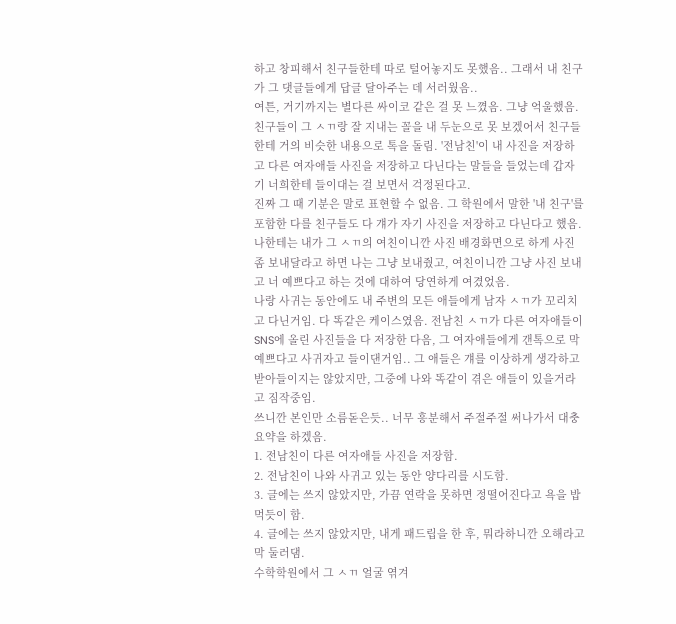하고 창피해서 친구들한테 따로 털어놓지도 못했음.. 그래서 내 친구가 그 댓글들에게 답글 달아주는 데 서러웠음..
여튼, 거기까지는 별다른 싸이코 같은 걸 못 느꼈음. 그냥 억울했음. 친구들이 그 ㅅㄲ랑 잘 지내는 꼴을 내 두눈으로 못 보겠어서 친구들한테 거의 비슷한 내용으로 톡을 돌림. '전남친'이 내 사진을 저장하고 다른 여자애들 사진을 저장하고 다닌다는 말들을 들었는데 갑자기 너희한테 들이대는 걸 보면서 걱정된다고.
진짜 그 때 기분은 말로 표현할 수 없음. 그 학원에서 말한 '내 친구'를 포함한 다를 친구들도 다 걔가 자기 사진을 저장하고 다닌다고 했음. 나한테는 내가 그 ㅅㄲ의 여친이니깐 사진 배경화면으로 하게 사진 좀 보내달라고 하면 나는 그냥 보내줬고, 여친이니깐 그냥 사진 보내고 너 예쁘다고 하는 것에 대하여 당연하게 여겼었음.
나랑 사귀는 동안에도 내 주변의 모든 애들에게 남자 ㅅㄲ가 꼬리치고 다닌거임. 다 똑같은 케이스였음. 전남친 ㅅㄲ가 다른 여자애들이 SNS에 올린 사진들을 다 저장한 다음, 그 여자애들에게 갠톡으로 막 예쁘다고 사귀자고 들이댄거임.. 그 애들은 걔를 이상하게 생각하고 받아들이지는 않았지만, 그중에 나와 똑같이 겪은 애들이 있을거라고 짐작중임.
쓰니깐 본인만 소름돋은듯.. 너무 흥분해서 주절주절 써나가서 대충 요약을 하겠음.
1. 전남친이 다른 여자애들 사진을 저장함.
2. 전남친이 나와 사귀고 있는 동안 양다리를 시도함.
3. 글에는 쓰지 않았지만, 가끔 연락을 못하면 정떨어진다고 욕을 밥 먹듯이 함.
4. 글에는 쓰지 않았지만, 내게 패드립을 한 후, 뭐라하니깐 오해라고 막 둘러댐.
수학학원에서 그 ㅅㄲ 얼굴 엮겨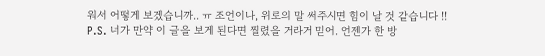워서 어떻게 보겠습니까.. ㅠ 조언이나, 위로의 말 써주시면 힘이 날 것 같습니다 !!
P.S. 너가 만약 이 글을 보게 된다면 찔렸을 거라거 믿어. 언젠가 한 방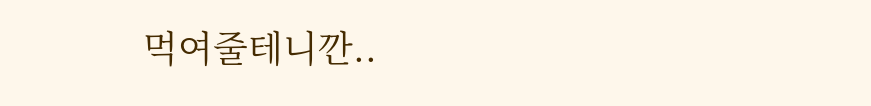먹여줄테니깐..